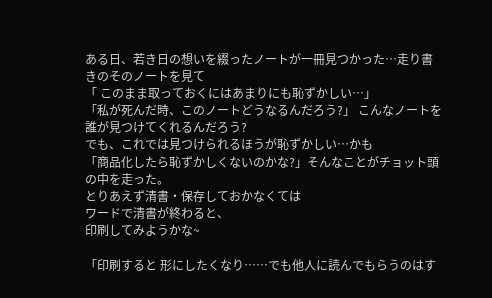ある日、若き日の想いを綴ったノートが一冊見つかった…走り書きのそのノートを見て
「 このまま取っておくにはあまりにも恥ずかしい…」
「私が死んだ時、このノートどうなるんだろう?」 こんなノートを誰が見つけてくれるんだろう?
でも、これでは見つけられるほうが恥ずかしい…かも
「商品化したら恥ずかしくないのかな?」そんなことがチョット頭の中を走った。
とりあえず清書・保存しておかなくては
ワードで清書が終わると、
印刷してみようかな~

「印刷すると 形にしたくなり……でも他人に読んでもらうのはす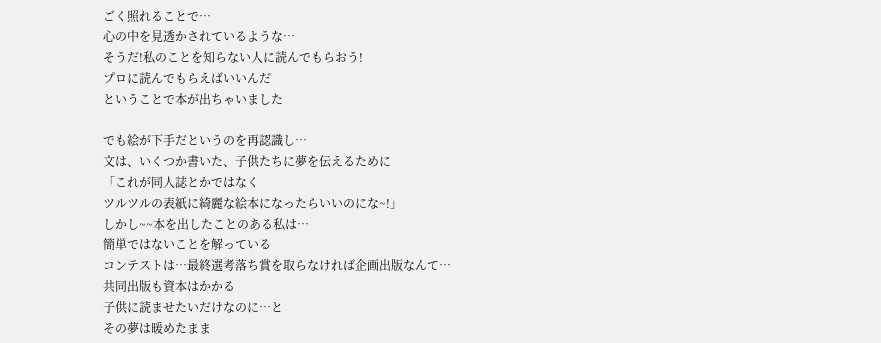ごく照れることで…
心の中を見透かされているような…
そうだ!私のことを知らない人に読んでもらおう!
プロに読んでもらえばいいんだ
ということで本が出ちゃいました

でも絵が下手だというのを再認識し…
文は、いくつか書いた、子供たちに夢を伝えるために
「これが同人誌とかではなく
ツルツルの表紙に綺麗な絵本になったらいいのにな~!」
しかし~~本を出したことのある私は…
簡単ではないことを解っている
コンテストは…最終選考落ち賞を取らなければ企画出版なんて…
共同出版も資本はかかる
子供に読ませたいだけなのに…と
その夢は暖めたまま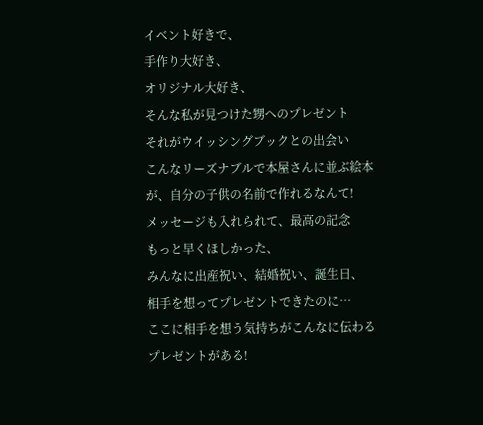イベント好きで、
手作り大好き、
オリジナル大好き、
そんな私が見つけた甥へのプレゼント
それがウイッシングブックとの出会い
こんなリーズナブルで本屋さんに並ぶ絵本が、自分の子供の名前で作れるなんて!
メッセージも入れられて、最高の記念
もっと早くほしかった、
みんなに出産祝い、結婚祝い、誕生日、
相手を想ってプレゼントできたのに…
ここに相手を想う気持ちがこんなに伝わるプレゼントがある!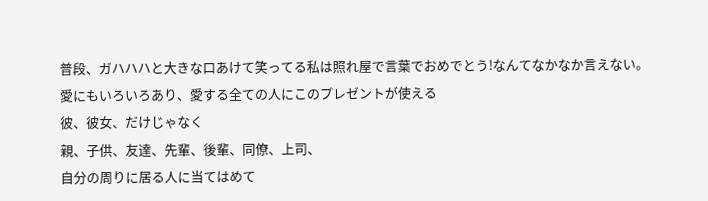普段、ガハハハと大きな口あけて笑ってる私は照れ屋で言葉でおめでとう!なんてなかなか言えない。
愛にもいろいろあり、愛する全ての人にこのプレゼントが使える
彼、彼女、だけじゃなく
親、子供、友達、先輩、後輩、同僚、上司、
自分の周りに居る人に当てはめて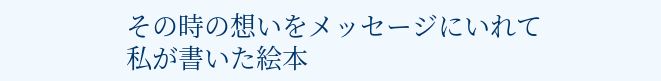その時の想いをメッセージにいれて
私が書いた絵本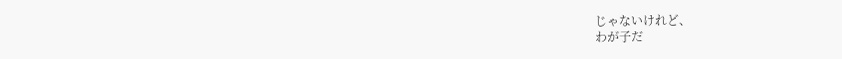じゃないけれど、
わが子だ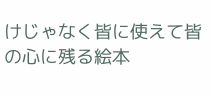けじゃなく皆に使えて皆の心に残る絵本